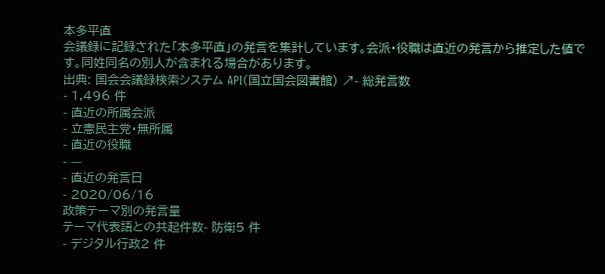本多平直
会議録に記録された「本多平直」の発言を集計しています。会派・役職は直近の発言から推定した値です。同姓同名の別人が含まれる場合があります。
出典: 国会会議録検索システム API(国立国会図書館) ↗- 総発言数
- 1,496 件
- 直近の所属会派
- 立憲民主党・無所属
- 直近の役職
- —
- 直近の発言日
- 2020/06/16
政策テーマ別の発言量
テーマ代表語との共起件数- 防衛5 件
- デジタル行政2 件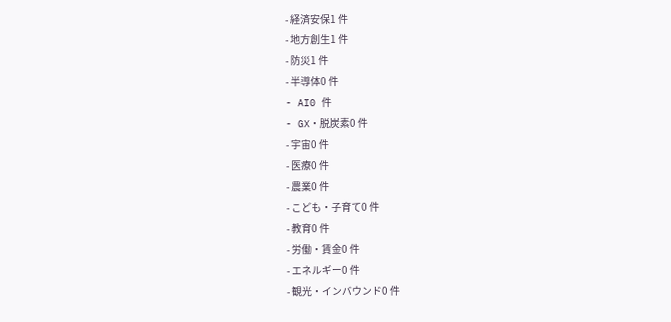- 経済安保1 件
- 地方創生1 件
- 防災1 件
- 半導体0 件
- AI0 件
- GX・脱炭素0 件
- 宇宙0 件
- 医療0 件
- 農業0 件
- こども・子育て0 件
- 教育0 件
- 労働・賃金0 件
- エネルギー0 件
- 観光・インバウンド0 件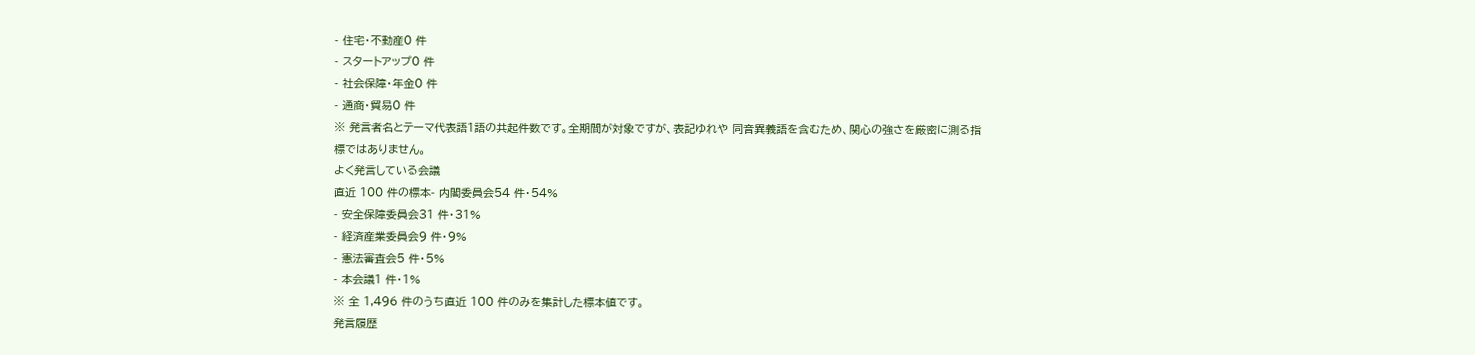- 住宅・不動産0 件
- スタートアップ0 件
- 社会保障・年金0 件
- 通商・貿易0 件
※ 発言者名とテーマ代表語1語の共起件数です。全期間が対象ですが、表記ゆれや 同音異義語を含むため、関心の強さを厳密に測る指標ではありません。
よく発言している会議
直近 100 件の標本- 内閣委員会54 件・54%
- 安全保障委員会31 件・31%
- 経済産業委員会9 件・9%
- 憲法審査会5 件・5%
- 本会議1 件・1%
※ 全 1,496 件のうち直近 100 件のみを集計した標本値です。
発言履歴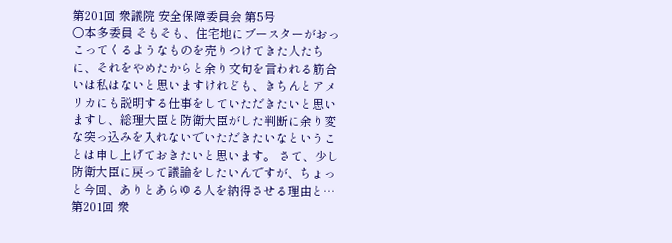第201回 衆議院 安全保障委員会 第5号
○本多委員 そもそも、住宅地にブースターがおっこってくるようなものを売りつけてきた人たちに、それをやめたからと余り文句を言われる筋合いは私はないと思いますけれども、きちんとアメリカにも説明する仕事をしていただきたいと思いますし、総理大臣と防衛大臣がした判断に余り変な突っ込みを入れないでいただきたいなということは申し上げておきたいと思います。 さて、少し防衛大臣に戻って議論をしたいんですが、ちょっと今回、ありとあらゆる人を納得させる理由と…
第201回 衆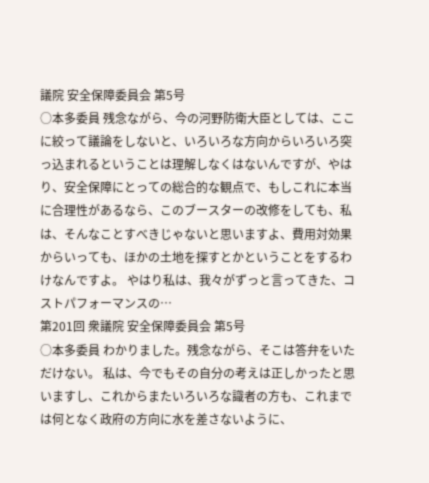議院 安全保障委員会 第5号
○本多委員 残念ながら、今の河野防衛大臣としては、ここに絞って議論をしないと、いろいろな方向からいろいろ突っ込まれるということは理解しなくはないんですが、やはり、安全保障にとっての総合的な観点で、もしこれに本当に合理性があるなら、このブースターの改修をしても、私は、そんなことすべきじゃないと思いますよ、費用対効果からいっても、ほかの土地を探すとかということをするわけなんですよ。 やはり私は、我々がずっと言ってきた、コストパフォーマンスの…
第201回 衆議院 安全保障委員会 第5号
○本多委員 わかりました。残念ながら、そこは答弁をいただけない。 私は、今でもその自分の考えは正しかったと思いますし、これからまたいろいろな識者の方も、これまでは何となく政府の方向に水を差さないように、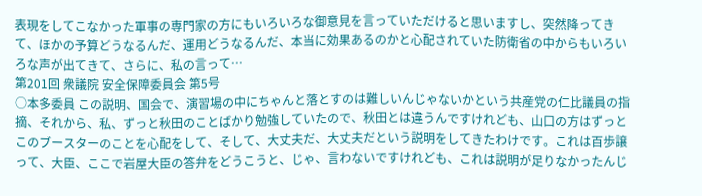表現をしてこなかった軍事の専門家の方にもいろいろな御意見を言っていただけると思いますし、突然降ってきて、ほかの予算どうなるんだ、運用どうなるんだ、本当に効果あるのかと心配されていた防衛省の中からもいろいろな声が出てきて、さらに、私の言って…
第201回 衆議院 安全保障委員会 第5号
○本多委員 この説明、国会で、演習場の中にちゃんと落とすのは難しいんじゃないかという共産党の仁比議員の指摘、それから、私、ずっと秋田のことばかり勉強していたので、秋田とは違うんですけれども、山口の方はずっとこのブースターのことを心配をして、そして、大丈夫だ、大丈夫だという説明をしてきたわけです。これは百歩譲って、大臣、ここで岩屋大臣の答弁をどうこうと、じゃ、言わないですけれども、これは説明が足りなかったんじ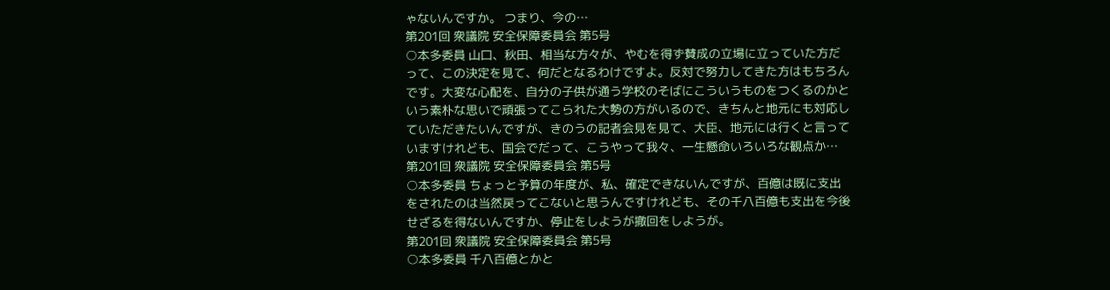ゃないんですか。 つまり、今の…
第201回 衆議院 安全保障委員会 第5号
○本多委員 山口、秋田、相当な方々が、やむを得ず賛成の立場に立っていた方だって、この決定を見て、何だとなるわけですよ。反対で努力してきた方はもちろんです。大変な心配を、自分の子供が通う学校のそばにこういうものをつくるのかという素朴な思いで頑張ってこられた大勢の方がいるので、きちんと地元にも対応していただきたいんですが、きのうの記者会見を見て、大臣、地元には行くと言っていますけれども、国会でだって、こうやって我々、一生懸命いろいろな観点か…
第201回 衆議院 安全保障委員会 第5号
○本多委員 ちょっと予算の年度が、私、確定できないんですが、百億は既に支出をされたのは当然戻ってこないと思うんですけれども、その千八百億も支出を今後せざるを得ないんですか、停止をしようが撤回をしようが。
第201回 衆議院 安全保障委員会 第5号
○本多委員 千八百億とかと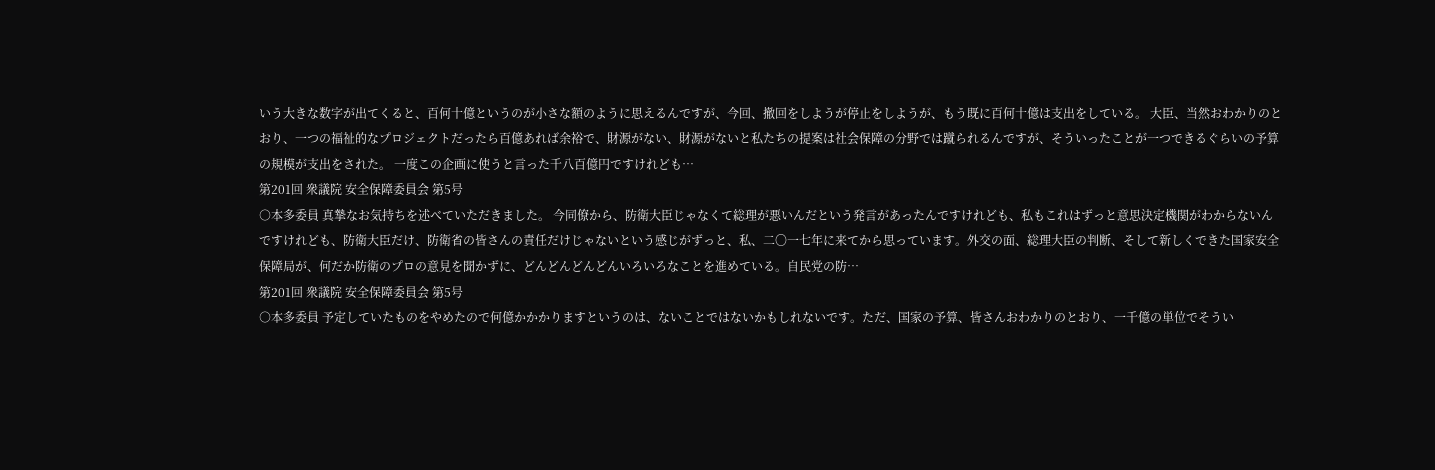いう大きな数字が出てくると、百何十億というのが小さな額のように思えるんですが、今回、撤回をしようが停止をしようが、もう既に百何十億は支出をしている。 大臣、当然おわかりのとおり、一つの福祉的なプロジェクトだったら百億あれば余裕で、財源がない、財源がないと私たちの提案は社会保障の分野では蹴られるんですが、そういったことが一つできるぐらいの予算の規模が支出をされた。 一度この企画に使うと言った千八百億円ですけれども…
第201回 衆議院 安全保障委員会 第5号
○本多委員 真摯なお気持ちを述べていただきました。 今同僚から、防衛大臣じゃなくて総理が悪いんだという発言があったんですけれども、私もこれはずっと意思決定機関がわからないんですけれども、防衛大臣だけ、防衛省の皆さんの責任だけじゃないという感じがずっと、私、二〇一七年に来てから思っています。外交の面、総理大臣の判断、そして新しくできた国家安全保障局が、何だか防衛のプロの意見を聞かずに、どんどんどんどんいろいろなことを進めている。自民党の防…
第201回 衆議院 安全保障委員会 第5号
○本多委員 予定していたものをやめたので何億かかかりますというのは、ないことではないかもしれないです。ただ、国家の予算、皆さんおわかりのとおり、一千億の単位でそうい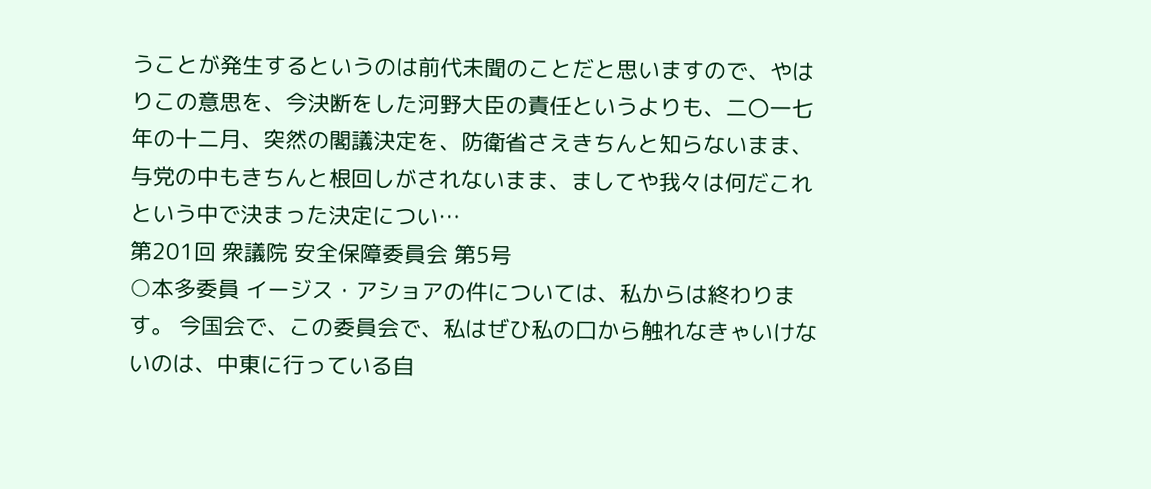うことが発生するというのは前代未聞のことだと思いますので、やはりこの意思を、今決断をした河野大臣の責任というよりも、二〇一七年の十二月、突然の閣議決定を、防衛省さえきちんと知らないまま、与党の中もきちんと根回しがされないまま、ましてや我々は何だこれという中で決まった決定につい…
第201回 衆議院 安全保障委員会 第5号
○本多委員 イージス・アショアの件については、私からは終わります。 今国会で、この委員会で、私はぜひ私の口から触れなきゃいけないのは、中東に行っている自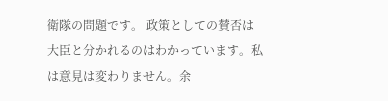衛隊の問題です。 政策としての賛否は大臣と分かれるのはわかっています。私は意見は変わりません。余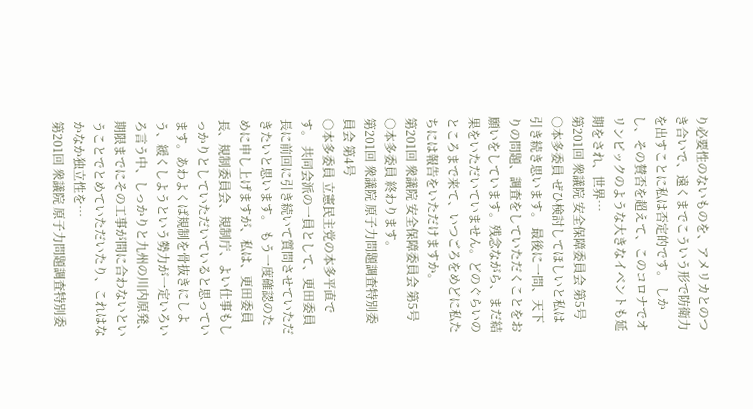り必要性のないものを、アメリカとのつき合いで、遠くまでこういう形で防衛力を出すことに私は否定的です。 しかし、その賛否を超えて、このコロナでオリンピックのような大きなイベントも延期をされ、世界…
第201回 衆議院 安全保障委員会 第5号
○本多委員 ぜひ検討してほしいと私は引き続き思います。 最後に一問、天下りの問題、調査をしていただくことをお願いをしています。残念ながら、まだ結果をいただいていません。どのぐらいのところまで来て、いつごろをめどに私たちには報告をいただけますか。
第201回 衆議院 安全保障委員会 第5号
○本多委員 終わります。
第201回 衆議院 原子力問題調査特別委員会 第4号
○本多委員 立憲民主党の本多平直です。 共同会派の一員として、更田委員長に前回に引き続いて質問させていただきたいと思います。 もう一度確認のために申し上げますが、私は、更田委員長、規制委員会、規制庁、よい仕事もしっかりとしていただいていると思っています。あわよくば規制を骨抜きにしよう、緩くしようという勢力が一定いろいろ言う中、しっかりと九州の川内原発、期限までにその工事が間に合わないということでとめていただいたり、これはなかなか独立性を…
第201回 衆議院 原子力問題調査特別委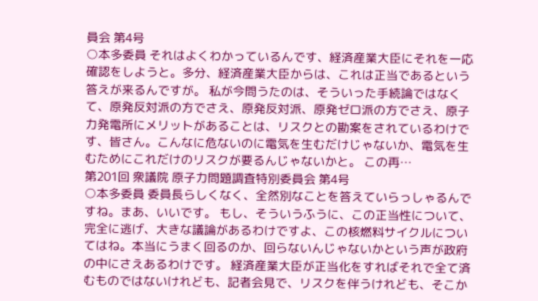員会 第4号
○本多委員 それはよくわかっているんです、経済産業大臣にそれを一応確認をしようと。多分、経済産業大臣からは、これは正当であるという答えが来るんですが。 私が今問うたのは、そういった手続論ではなくて、原発反対派の方でさえ、原発反対派、原発ゼロ派の方でさえ、原子力発電所にメリットがあることは、リスクとの勘案をされているわけです、皆さん。こんなに危ないのに電気を生むだけじゃないか、電気を生むためにこれだけのリスクが要るんじゃないかと。 この再…
第201回 衆議院 原子力問題調査特別委員会 第4号
○本多委員 委員長らしくなく、全然別なことを答えていらっしゃるんですね。まあ、いいです。 もし、そういうふうに、この正当性について、完全に逃げ、大きな議論があるわけですよ、この核燃料サイクルについてはね。本当にうまく回るのか、回らないんじゃないかという声が政府の中にさえあるわけです。 経済産業大臣が正当化をすればそれで全て済むものではないけれども、記者会見で、リスクを伴うけれども、そこか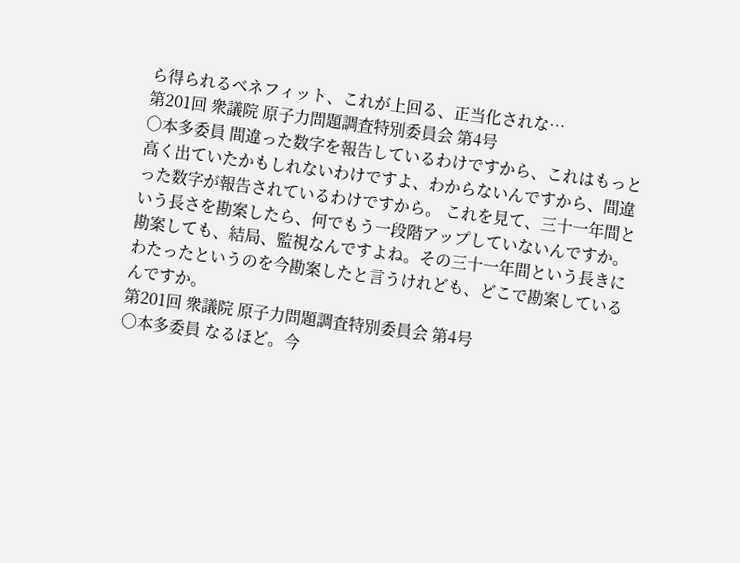ら得られるベネフィット、これが上回る、正当化されな…
第201回 衆議院 原子力問題調査特別委員会 第4号
○本多委員 間違った数字を報告しているわけですから、これはもっと高く出ていたかもしれないわけですよ、わからないんですから、間違った数字が報告されているわけですから。 これを見て、三十一年間という長さを勘案したら、何でもう一段階アップしていないんですか。勘案しても、結局、監視なんですよね。その三十一年間という長きにわたったというのを今勘案したと言うけれども、どこで勘案しているんですか。
第201回 衆議院 原子力問題調査特別委員会 第4号
○本多委員 なるほど。今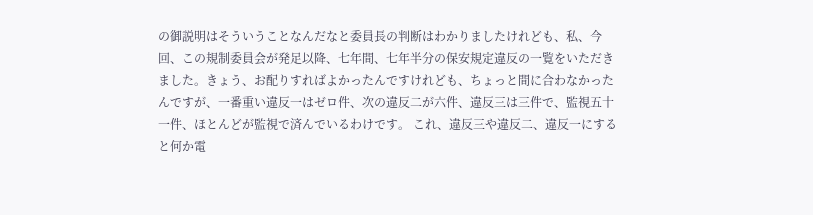の御説明はそういうことなんだなと委員長の判断はわかりましたけれども、私、今回、この規制委員会が発足以降、七年間、七年半分の保安規定違反の一覧をいただきました。きょう、お配りすればよかったんですけれども、ちょっと間に合わなかったんですが、一番重い違反一はゼロ件、次の違反二が六件、違反三は三件で、監視五十一件、ほとんどが監視で済んでいるわけです。 これ、違反三や違反二、違反一にすると何か電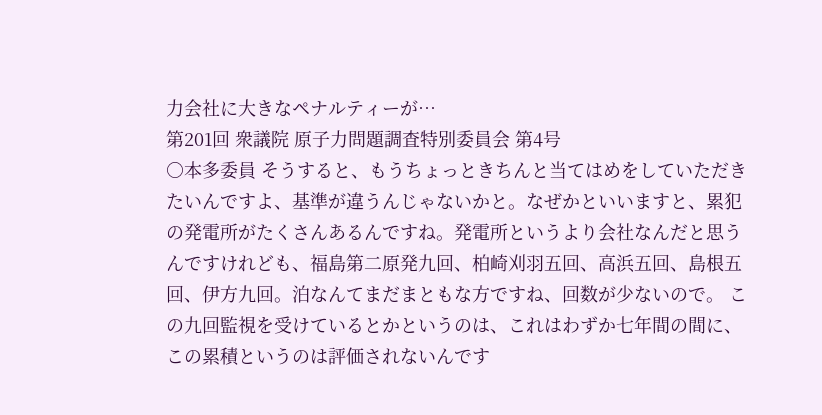力会社に大きなペナルティーが…
第201回 衆議院 原子力問題調査特別委員会 第4号
○本多委員 そうすると、もうちょっときちんと当てはめをしていただきたいんですよ、基準が違うんじゃないかと。なぜかといいますと、累犯の発電所がたくさんあるんですね。発電所というより会社なんだと思うんですけれども、福島第二原発九回、柏崎刈羽五回、高浜五回、島根五回、伊方九回。泊なんてまだまともな方ですね、回数が少ないので。 この九回監視を受けているとかというのは、これはわずか七年間の間に、この累積というのは評価されないんです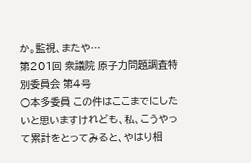か。監視、またや…
第201回 衆議院 原子力問題調査特別委員会 第4号
○本多委員 この件はここまでにしたいと思いますけれども、私、こうやって累計をとってみると、やはり相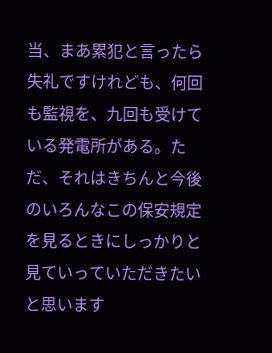当、まあ累犯と言ったら失礼ですけれども、何回も監視を、九回も受けている発電所がある。ただ、それはきちんと今後のいろんなこの保安規定を見るときにしっかりと見ていっていただきたいと思います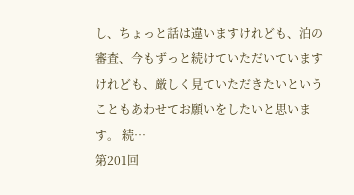し、ちょっと話は違いますけれども、泊の審査、今もずっと続けていただいていますけれども、厳しく見ていただきたいということもあわせてお願いをしたいと思います。 続…
第201回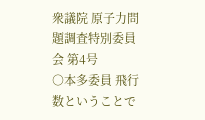衆議院 原子力問題調査特別委員会 第4号
○本多委員 飛行数ということで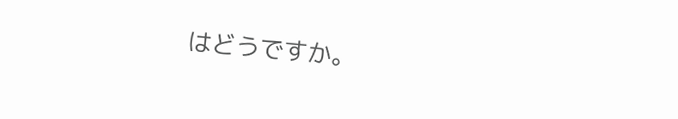はどうですか。